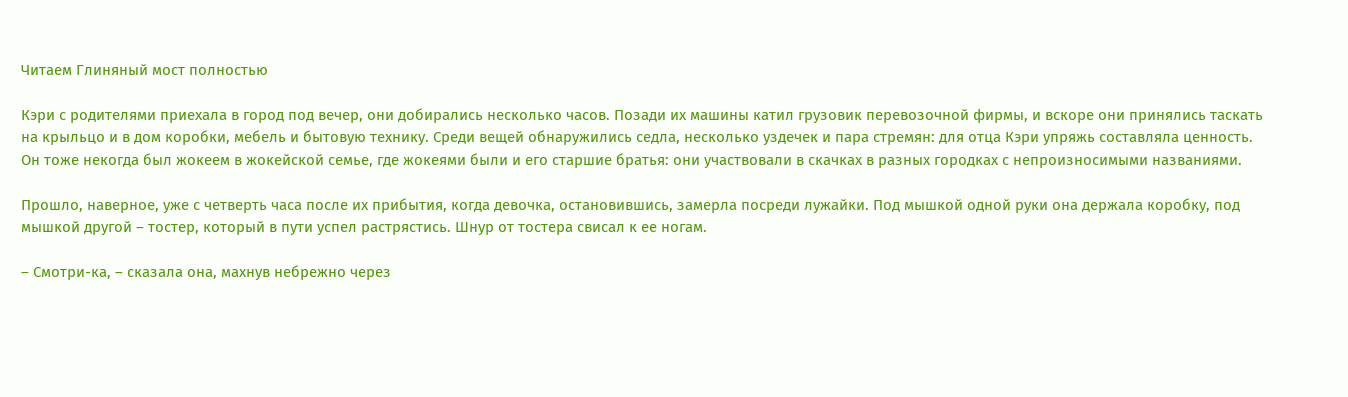Читаем Глиняный мост полностью

Кэри с родителями приехала в город под вечер, они добирались несколько часов. Позади их машины катил грузовик перевозочной фирмы, и вскоре они принялись таскать на крыльцо и в дом коробки, мебель и бытовую технику. Среди вещей обнаружились седла, несколько уздечек и пара стремян: для отца Кэри упряжь составляла ценность. Он тоже некогда был жокеем в жокейской семье, где жокеями были и его старшие братья: они участвовали в скачках в разных городках с непроизносимыми названиями.

Прошло, наверное, уже с четверть часа после их прибытия, когда девочка, остановившись, замерла посреди лужайки. Под мышкой одной руки она держала коробку, под мышкой другой – тостер, который в пути успел растрястись. Шнур от тостера свисал к ее ногам.

– Смотри-ка, – сказала она, махнув небрежно через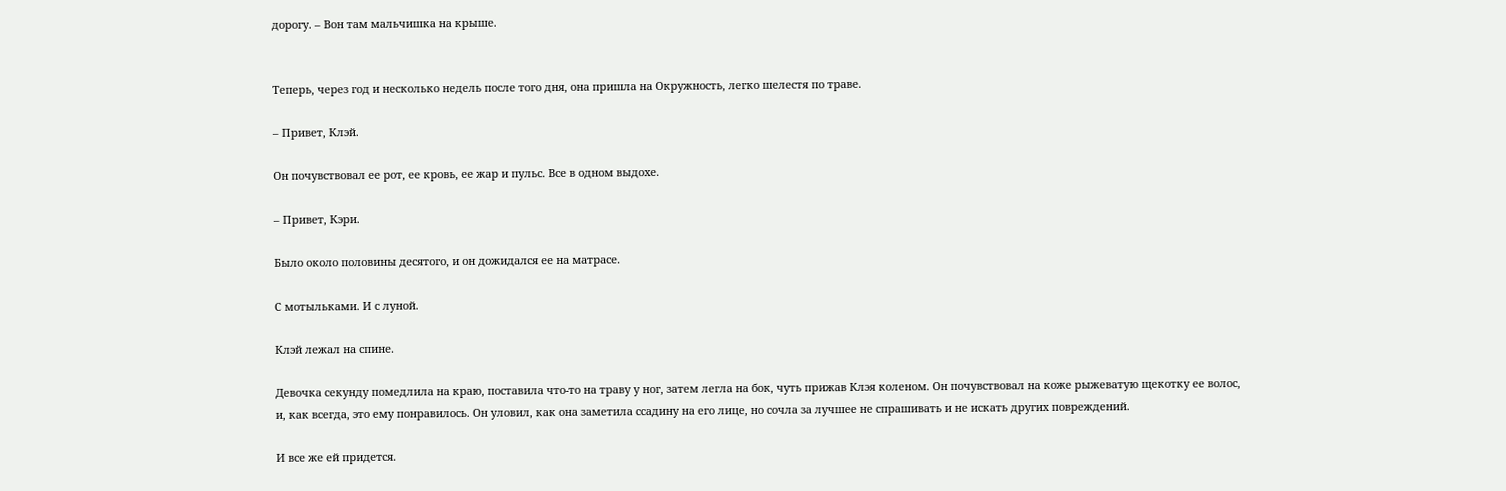дорогу. – Вон там мальчишка на крыше.


Теперь, через год и несколько недель после того дня, она пришла на Окружность, легко шелестя по траве.

– Привет, Клэй.

Он почувствовал ее рот, ее кровь, ее жар и пульс. Все в одном выдохе.

– Привет, Кэри.

Было около половины десятого, и он дожидался ее на матрасе.

С мотыльками. И с луной.

Клэй лежал на спине.

Девочка секунду помедлила на краю, поставила что-то на траву у ног, затем легла на бок, чуть прижав Клэя коленом. Он почувствовал на коже рыжеватую щекотку ее волос, и, как всегда, это ему понравилось. Он уловил, как она заметила ссадину на его лице, но сочла за лучшее не спрашивать и не искать других повреждений.

И все же ей придется.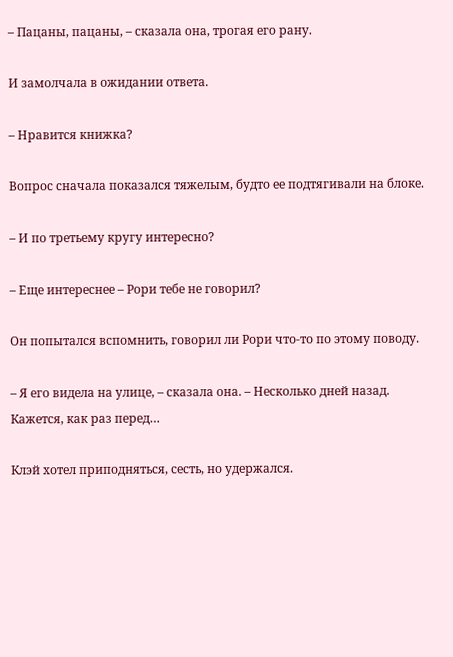– Пацаны, пацаны, – сказала она, трогая его рану.

И замолчала в ожидании ответа.

– Нравится книжка?

Вопрос сначала показался тяжелым, будто ее подтягивали на блоке.

– И по третьему кругу интересно?

– Еще интереснее – Рори тебе не говорил?

Он попытался вспомнить, говорил ли Рори что-то по этому поводу.

– Я его видела на улице, – сказала она. – Несколько дней назад. Кажется, как раз перед…

Клэй хотел приподняться, сесть, но удержался.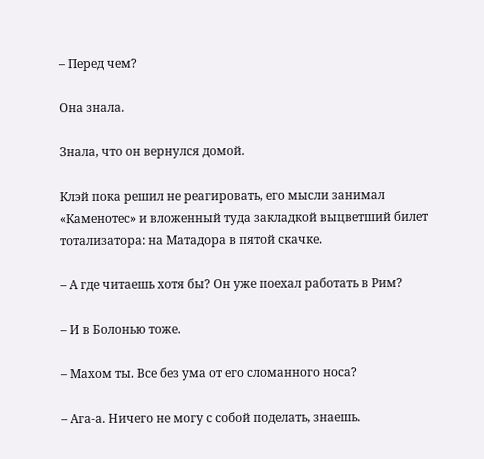– Перед чем?

Она знала.

Знала, что он вернулся домой.

Клэй пока решил не реагировать, его мысли занимал «Каменотес» и вложенный туда закладкой выцветший билет тотализатора: на Матадора в пятой скачке.

– А где читаешь хотя бы? Он уже поехал работать в Рим?

– И в Болонью тоже.

– Махом ты. Все без ума от его сломанного носа?

– Ага-а. Ничего не могу с собой поделать, знаешь.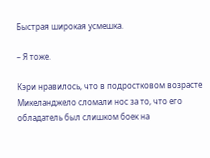Быстрая широкая усмешка.

– Я тоже.

Кэри нравилось, что в подростковом возрасте Микеланджело сломали нос за то, что его обладатель был слишком боек на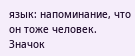язык: напоминание, что он тоже человек. Значок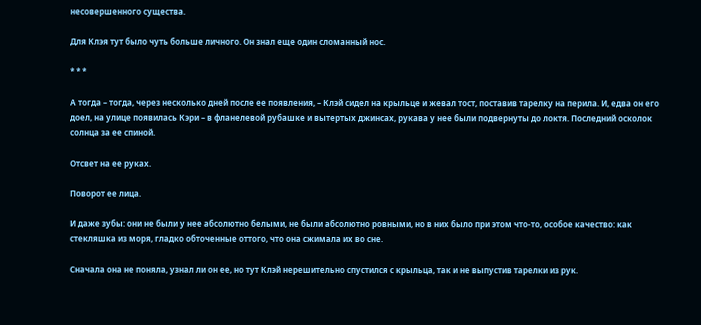несовершенного существа.

Для Клэя тут было чуть больше личного. Он знал еще один сломанный нос.

* * *

А тогда – тогда, через несколько дней после ее появления, – Клэй сидел на крыльце и жевал тост, поставив тарелку на перила. И, едва он его доел, на улице появилась Кэри – в фланелевой рубашке и вытертых джинсах, рукава у нее были подвернуты до локтя. Последний осколок солнца за ее спиной.

Отсвет на ее руках.

Поворот ее лица.

И даже зубы: они не были у нее абсолютно белыми, не были абсолютно ровными, но в них было при этом что-то, особое качество: как стекляшка из моря, гладко обточенные оттого, что она сжимала их во сне.

Сначала она не поняла, узнал ли он ее, но тут Клэй нерешительно спустился с крыльца, так и не выпустив тарелки из рук.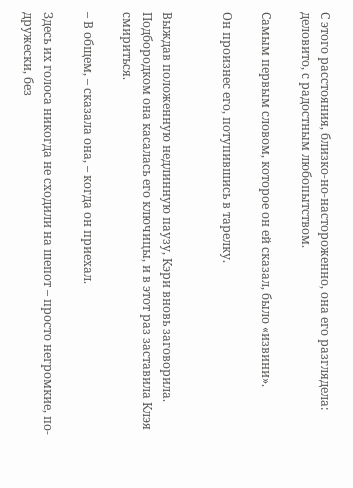С этого расстояния, близко-но-настороженно, она его разглядела: деловито, с радостным любопытством.

Самым первым словом, которое он ей сказал, было «извини».

Он произнес его, потупившись в тарелку.


Выждав положенную недлинную паузу, Кэри вновь заговорила. Подбородком она касалась его ключицы, и в этот раз заставила Клэя смириться.

– В общем, – сказала она, – когда он приехал.

Здесь их голоса никогда не сходили на шепот – просто негромкие, по-дружески, без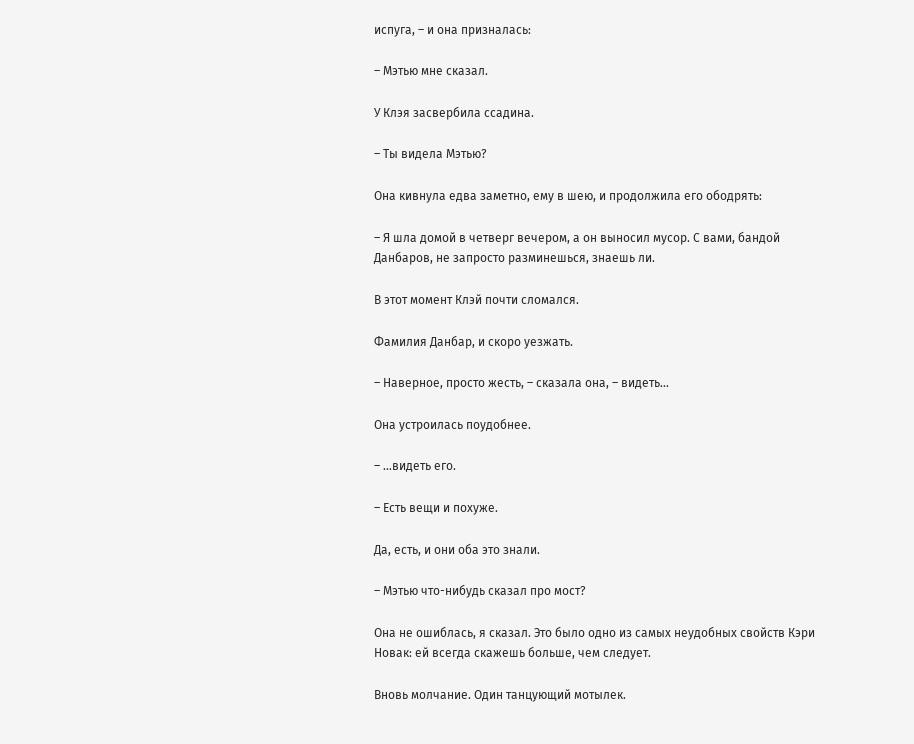испуга, – и она призналась:

– Мэтью мне сказал.

У Клэя засвербила ссадина.

– Ты видела Мэтью?

Она кивнула едва заметно, ему в шею, и продолжила его ободрять:

– Я шла домой в четверг вечером, а он выносил мусор. С вами, бандой Данбаров, не запросто разминешься, знаешь ли.

В этот момент Клэй почти сломался.

Фамилия Данбар, и скоро уезжать.

– Наверное, просто жесть, – сказала она, – видеть…

Она устроилась поудобнее.

– …видеть его.

– Есть вещи и похуже.

Да, есть, и они оба это знали.

– Мэтью что-нибудь сказал про мост?

Она не ошиблась, я сказал. Это было одно из самых неудобных свойств Кэри Новак: ей всегда скажешь больше, чем следует.

Вновь молчание. Один танцующий мотылек.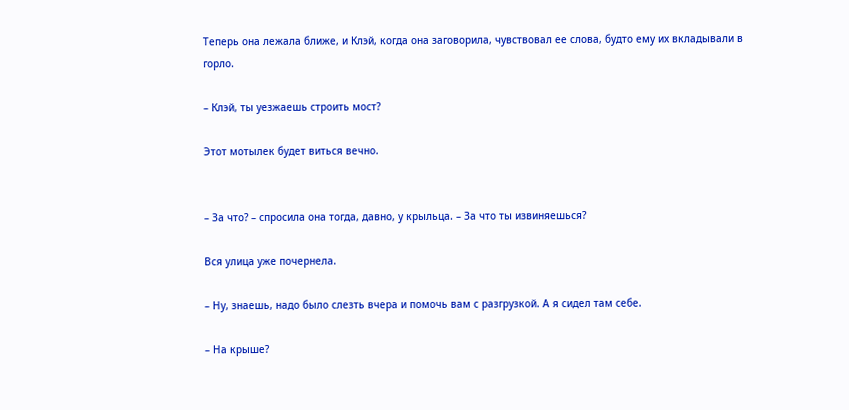Теперь она лежала ближе, и Клэй, когда она заговорила, чувствовал ее слова, будто ему их вкладывали в горло.

– Клэй, ты уезжаешь строить мост?

Этот мотылек будет виться вечно.


– За что? – спросила она тогда, давно, у крыльца. – За что ты извиняешься?

Вся улица уже почернела.

– Ну, знаешь, надо было слезть вчера и помочь вам с разгрузкой. А я сидел там себе.

– На крыше?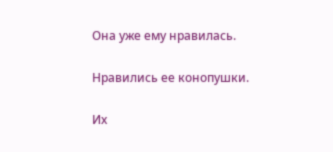Она уже ему нравилась.

Нравились ее конопушки.

Их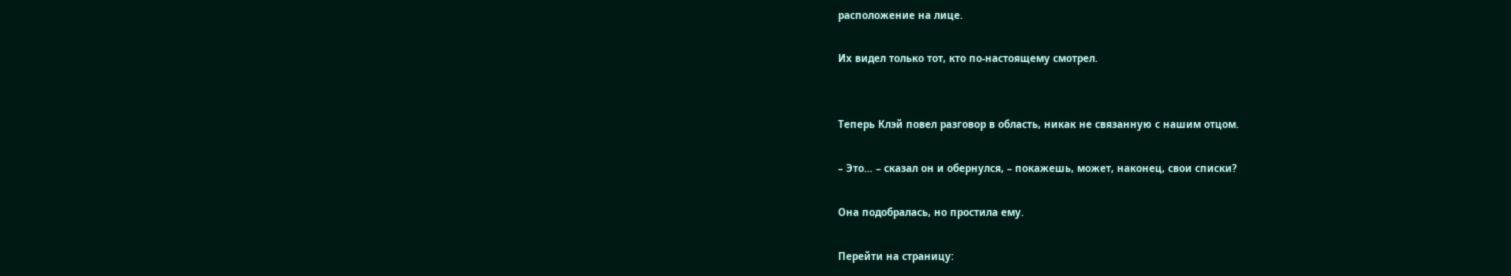расположение на лице.

Их видел только тот, кто по-настоящему смотрел.


Теперь Клэй повел разговор в область, никак не связанную с нашим отцом.

– Это… – сказал он и обернулся, – покажешь, может, наконец, свои списки?

Она подобралась, но простила ему.

Перейти на страницу: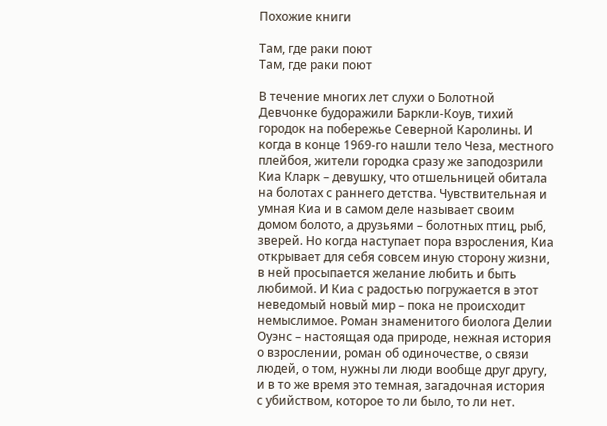Похожие книги

Там, где раки поют
Там, где раки поют

В течение многих лет слухи о Болотной Девчонке будоражили Баркли-Коув, тихий городок на побережье Северной Каролины. И когда в конце 1969-го нашли тело Чеза, местного плейбоя, жители городка сразу же заподозрили Киа Кларк – девушку, что отшельницей обитала на болотах с раннего детства. Чувствительная и умная Киа и в самом деле называет своим домом болото, а друзьями – болотных птиц, рыб, зверей. Но когда наступает пора взросления, Киа открывает для себя совсем иную сторону жизни, в ней просыпается желание любить и быть любимой. И Киа с радостью погружается в этот неведомый новый мир – пока не происходит немыслимое. Роман знаменитого биолога Делии Оуэнс – настоящая ода природе, нежная история о взрослении, роман об одиночестве, о связи людей, о том, нужны ли люди вообще друг другу, и в то же время это темная, загадочная история с убийством, которое то ли было, то ли нет.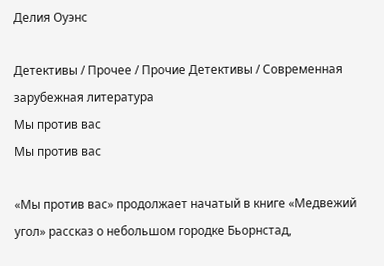Делия Оуэнс

Детективы / Прочее / Прочие Детективы / Современная зарубежная литература
Мы против вас
Мы против вас

«Мы против вас» продолжает начатый в книге «Медвежий угол» рассказ о небольшом городке Бьорнстад,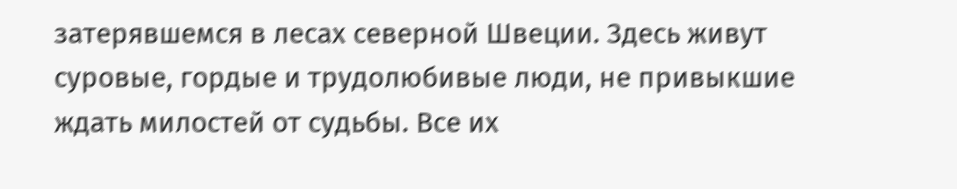затерявшемся в лесах северной Швеции. Здесь живут суровые, гордые и трудолюбивые люди, не привыкшие ждать милостей от судьбы. Все их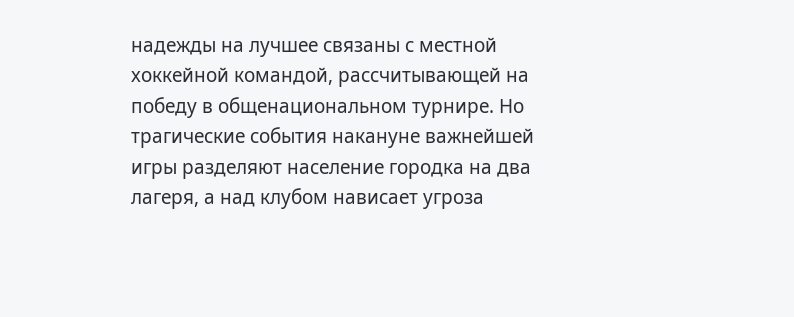надежды на лучшее связаны с местной хоккейной командой, рассчитывающей на победу в общенациональном турнире. Но трагические события накануне важнейшей игры разделяют население городка на два лагеря, а над клубом нависает угроза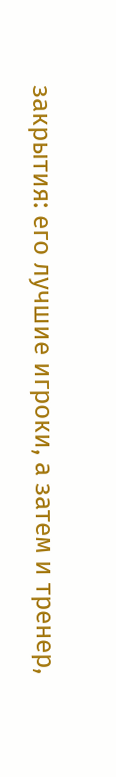закрытия: его лучшие игроки, а затем и тренер,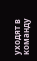уходят в команду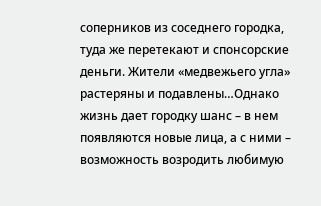соперников из соседнего городка, туда же перетекают и спонсорские деньги. Жители «медвежьего угла» растеряны и подавлены…Однако жизнь дает городку шанс – в нем появляются новые лица, а с ними – возможность возродить любимую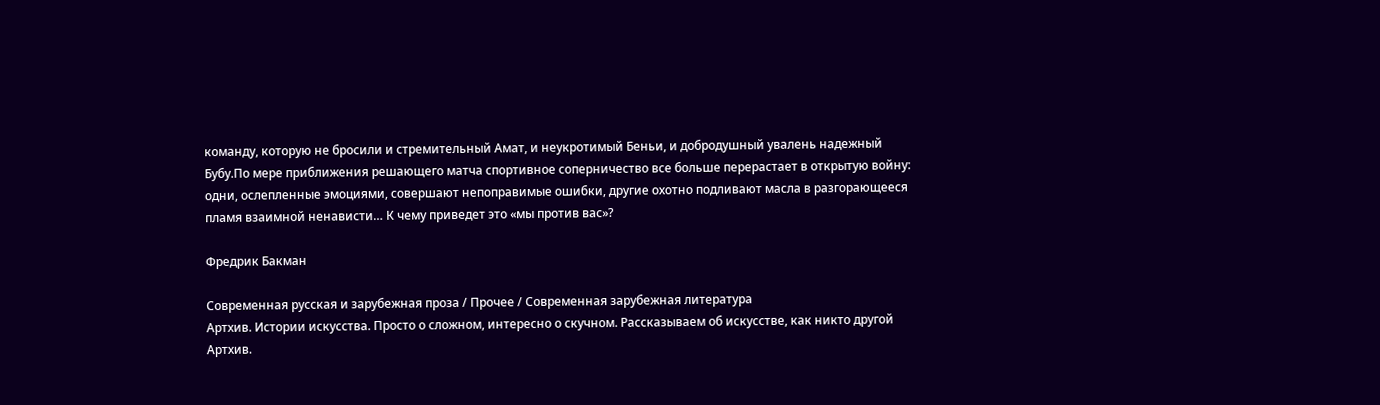команду, которую не бросили и стремительный Амат, и неукротимый Беньи, и добродушный увалень надежный Бубу.По мере приближения решающего матча спортивное соперничество все больше перерастает в открытую войну: одни, ослепленные эмоциями, совершают непоправимые ошибки, другие охотно подливают масла в разгорающееся пламя взаимной ненависти… К чему приведет это «мы против вас»?

Фредрик Бакман

Современная русская и зарубежная проза / Прочее / Современная зарубежная литература
Артхив. Истории искусства. Просто о сложном, интересно о скучном. Рассказываем об искусстве, как никто другой
Артхив.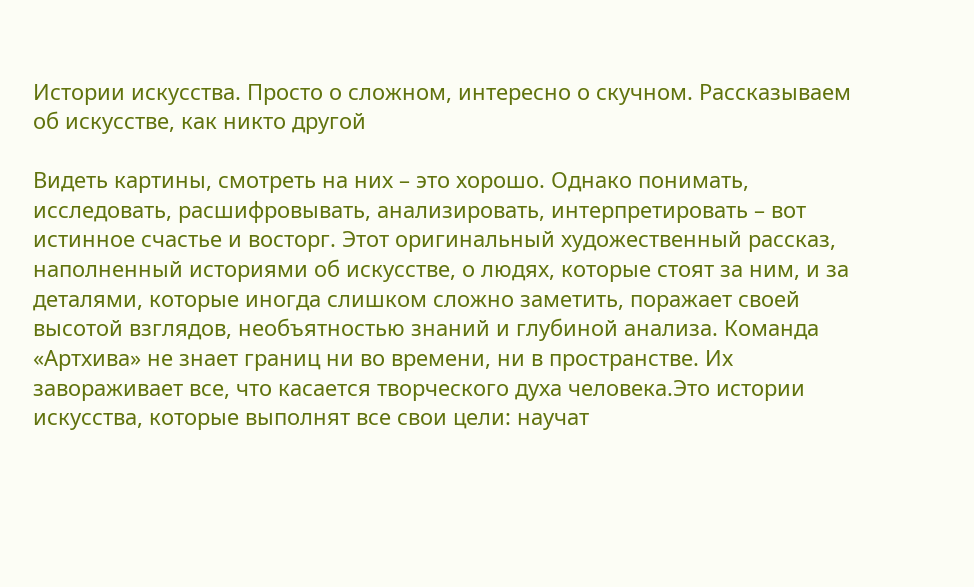Истории искусства. Просто о сложном, интересно о скучном. Рассказываем об искусстве, как никто другой

Видеть картины, смотреть на них – это хорошо. Однако понимать, исследовать, расшифровывать, анализировать, интерпретировать – вот истинное счастье и восторг. Этот оригинальный художественный рассказ, наполненный историями об искусстве, о людях, которые стоят за ним, и за деталями, которые иногда слишком сложно заметить, поражает своей высотой взглядов, необъятностью знаний и глубиной анализа. Команда «Артхива» не знает границ ни во времени, ни в пространстве. Их завораживает все, что касается творческого духа человека.Это истории искусства, которые выполнят все свои цели: научат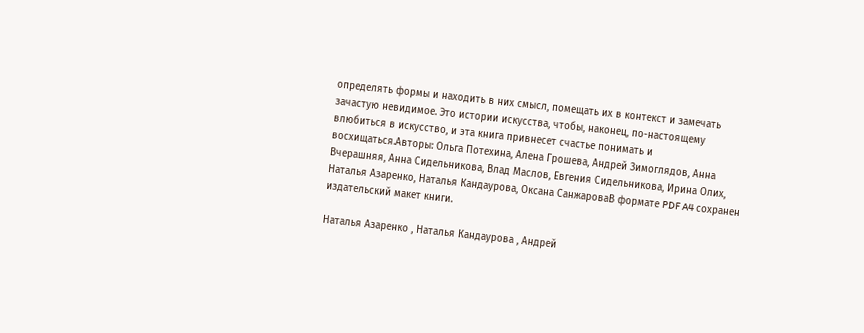определять формы и находить в них смысл, помещать их в контекст и замечать зачастую невидимое. Это истории искусства, чтобы, наконец, по-настоящему влюбиться в искусство, и эта книга привнесет счастье понимать и восхищаться.Авторы: Ольга Потехина, Алена Грошева, Андрей Зимоглядов, Анна Вчерашняя, Анна Сидельникова, Влад Маслов, Евгения Сидельникова, Ирина Олих, Наталья Азаренко, Наталья Кандаурова, Оксана СанжароваВ формате PDF A4 сохранен издательский макет книги.

Наталья Азаренко , Наталья Кандаурова , Андрей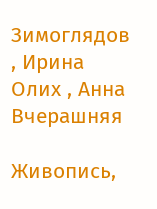Зимоглядов , Ирина Олих , Анна Вчерашняя

Живопись,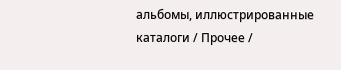альбомы, иллюстрированные каталоги / Прочее /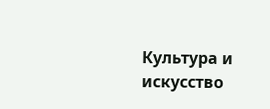Культура и искусство